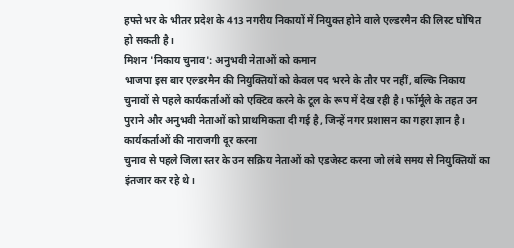हफ्ते भर के भीतर प्रदेश के 413 नगरीय निकायों में नियुक्त होने वाले एल्डरमैन की लिस्ट घोषित हो सकती है।
मिशन 'निकाय चुनाव': अनुभवी नेताओं को कमान
भाजपा इस बार एल्डरमैन की नियुक्तियों को केवल पद भरने के तौर पर नहीं, बल्कि निकाय चुनावों से पहले कार्यकर्ताओं को एक्टिव करने के टूल के रूप में देख रही है। फॉर्मूले के तहत उन पुराने और अनुभवी नेताओं को प्राथमिकता दी गई है, जिन्हें नगर प्रशासन का गहरा ज्ञान है।
कार्यकर्ताओं की नाराजगी दूर करना
चुनाव से पहले जिला स्तर के उन सक्रिय नेताओं को एडजेस्ट करना जो लंबे समय से नियुक्तियों का इंतजार कर रहे थे।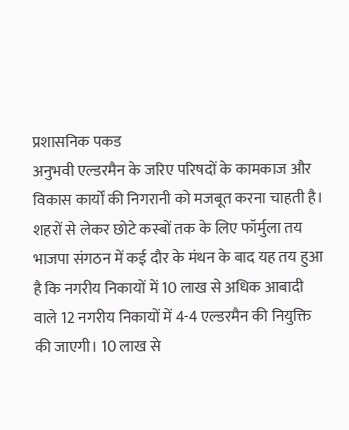प्रशासनिक पकड
अनुभवी एल्डरमैन के जरिए परिषदों के कामकाज और विकास कार्यों की निगरानी को मजबूत करना चाहती है।
शहरों से लेकर छोटे कस्बों तक के लिए फॉर्मुला तय
भाजपा संगठन में कई दौर के मंथन के बाद यह तय हुआ है कि नगरीय निकायों में 10 लाख से अधिक आबादी वाले 12 नगरीय निकायों में 4-4 एल्डरमैन की नियुक्ति की जाएगी। 10 लाख से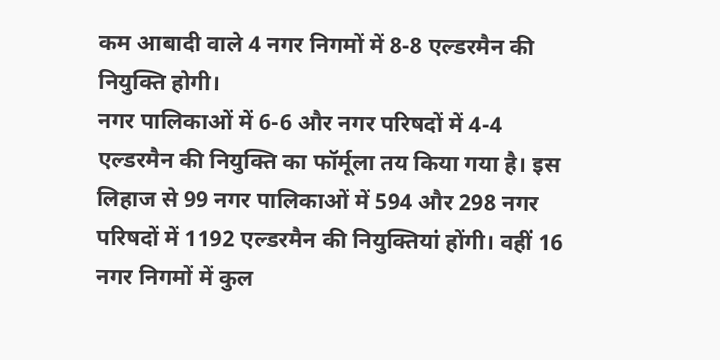कम आबादी वाले 4 नगर निगमों में 8-8 एल्डरमैन की नियुक्ति होगी।
नगर पालिकाओं में 6-6 और नगर परिषदों में 4-4 एल्डरमैन की नियुक्ति का फॉर्मूला तय किया गया है। इस लिहाज से 99 नगर पालिकाओं में 594 और 298 नगर परिषदों में 1192 एल्डरमैन की नियुक्तियां होंगी। वहीं 16 नगर निगमों में कुल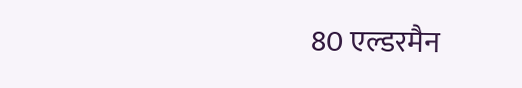80 एल्डरमैन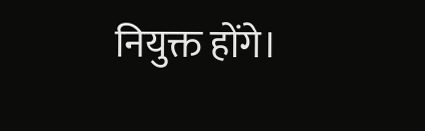नियुक्त होंगे।